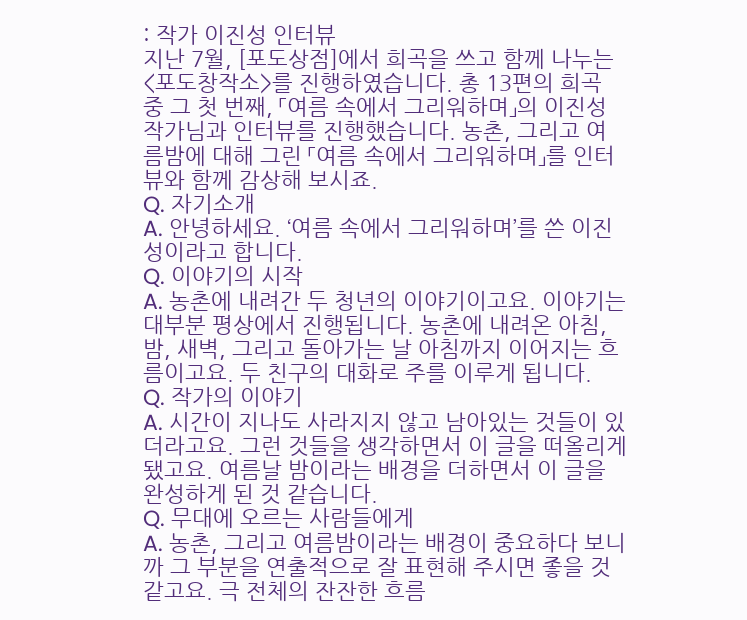: 작가 이진성 인터뷰
지난 7월, [포도상점]에서 희곡을 쓰고 함께 나누는 <포도창작소>를 진행하였습니다. 총 13편의 희곡 중 그 첫 번째, 「여름 속에서 그리워하며」의 이진성 작가님과 인터뷰를 진행했습니다. 농촌, 그리고 여름밤에 대해 그린 「여름 속에서 그리워하며」를 인터뷰와 함께 감상해 보시죠.
Q. 자기소개
A. 안녕하세요. ‘여름 속에서 그리워하며’를 쓴 이진성이라고 합니다.
Q. 이야기의 시작
A. 농촌에 내려간 두 청년의 이야기이고요. 이야기는 대부분 평상에서 진행됩니다. 농촌에 내려온 아침, 밤, 새벽, 그리고 돌아가는 날 아침까지 이어지는 흐름이고요. 두 친구의 대화로 주를 이루게 됩니다.
Q. 작가의 이야기
A. 시간이 지나도 사라지지 않고 남아있는 것들이 있더라고요. 그런 것들을 생각하면서 이 글을 떠올리게 됐고요. 여름날 밤이라는 배경을 더하면서 이 글을 완성하게 된 것 같습니다.
Q. 무대에 오르는 사람들에게
A. 농촌, 그리고 여름밤이라는 배경이 중요하다 보니까 그 부분을 연출적으로 잘 표현해 주시면 좋을 것 같고요. 극 전체의 잔잔한 흐름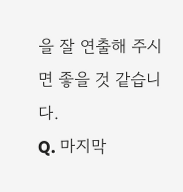을 잘 연출해 주시면 좋을 것 같습니다.
Q. 마지막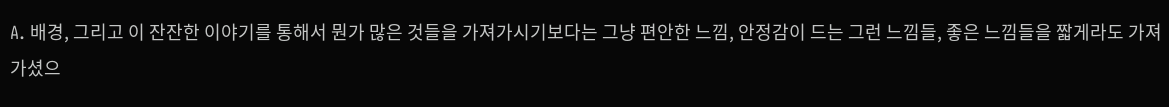A. 배경, 그리고 이 잔잔한 이야기를 통해서 뭔가 많은 것들을 가져가시기보다는 그냥 편안한 느낌, 안정감이 드는 그런 느낌들, 좋은 느낌들을 짧게라도 가져가셨으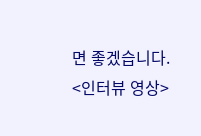면 좋겠습니다.
<인터뷰 영상>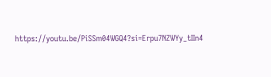https://youtu.be/PiSSm04WGQ4?si=Erpu7NZWYy_tIIn4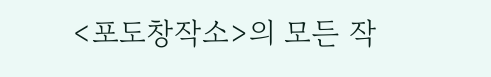<포도창작소>의 모든 작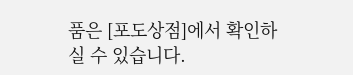품은 [포도상점]에서 확인하실 수 있습니다.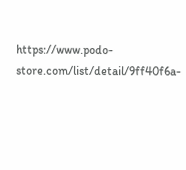https://www.podo-store.com/list/detail/9ff40f6a-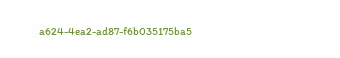a624-4ea2-ad87-f6b035175ba5